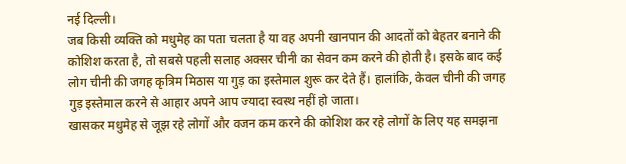नई दिल्ली।
जब किसी व्यक्ति को मधुमेह का पता चलता है या वह अपनी खानपान की आदतों को बेहतर बनाने की कोशिश करता है, तो सबसे पहली सलाह अक्सर चीनी का सेवन कम करने की होती है। इसके बाद कई लोग चीनी की जगह कृत्रिम मिठास या गुड़ का इस्तेमाल शुरू कर देते हैं। हालांकि, केवल चीनी की जगह गुड़ इस्तेमाल करने से आहार अपने आप ज्यादा स्वस्थ नहीं हो जाता।
खासकर मधुमेह से जूझ रहे लोगों और वजन कम करने की कोशिश कर रहे लोगों के लिए यह समझना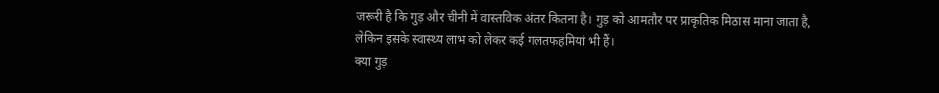जरूरी है कि गुड़ और चीनी में वास्तविक अंतर कितना है। गुड़ को आमतौर पर प्राकृतिक मिठास माना जाता है, लेकिन इसके स्वास्थ्य लाभ को लेकर कई गलतफहमियां भी हैं।
क्या गुड़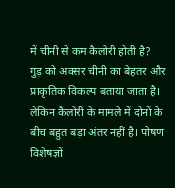में चीनी से कम कैलोरी होती है?
गुड़ को अक्सर चीनी का बेहतर और प्राकृतिक विकल्प बताया जाता है। लेकिन कैलोरी के मामले में दोनों के बीच बहुत बड़ा अंतर नहीं है। पोषण विशेषज्ञों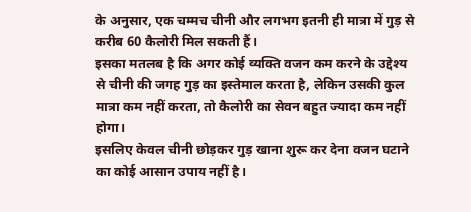के अनुसार, एक चम्मच चीनी और लगभग इतनी ही मात्रा में गुड़ से करीब 60 कैलोरी मिल सकती हैं।
इसका मतलब है कि अगर कोई व्यक्ति वजन कम करने के उद्देश्य से चीनी की जगह गुड़ का इस्तेमाल करता है, लेकिन उसकी कुल मात्रा कम नहीं करता, तो कैलोरी का सेवन बहुत ज्यादा कम नहीं होगा।
इसलिए केवल चीनी छोड़कर गुड़ खाना शुरू कर देना वजन घटाने का कोई आसान उपाय नहीं है।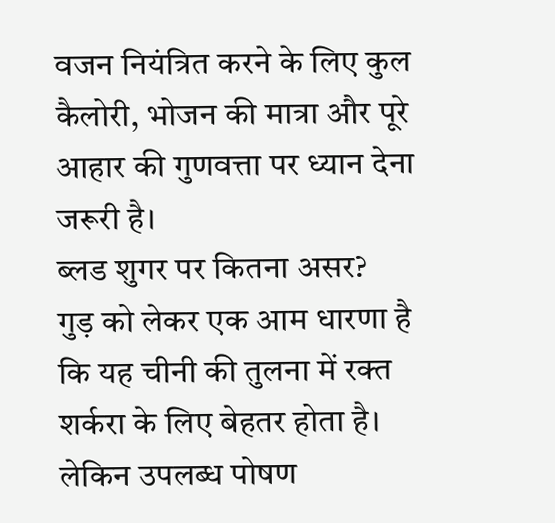वजन नियंत्रित करने के लिए कुल कैलोरी, भोजन की मात्रा और पूरे आहार की गुणवत्ता पर ध्यान देना जरूरी है।
ब्लड शुगर पर कितना असर?
गुड़ को लेकर एक आम धारणा है कि यह चीनी की तुलना में रक्त शर्करा के लिए बेहतर होता है। लेकिन उपलब्ध पोषण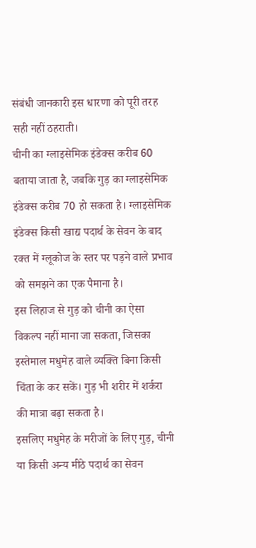संबंधी जानकारी इस धारणा को पूरी तरह सही नहीं ठहराती।
चीनी का ग्लाइसेमिक इंडेक्स करीब 60 बताया जाता है, जबकि गुड़ का ग्लाइसेमिक इंडेक्स करीब 70 हो सकता है। ग्लाइसेमिक इंडेक्स किसी खाद्य पदार्थ के सेवन के बाद रक्त में ग्लूकोज के स्तर पर पड़ने वाले प्रभाव को समझने का एक पैमाना है।
इस लिहाज से गुड़ को चीनी का ऐसा विकल्प नहीं माना जा सकता, जिसका इस्तेमाल मधुमेह वाले व्यक्ति बिना किसी चिंता के कर सकें। गुड़ भी शरीर में शर्करा की मात्रा बढ़ा सकता है।
इसलिए मधुमेह के मरीजों के लिए गुड़, चीनी या किसी अन्य मीठे पदार्थ का सेवन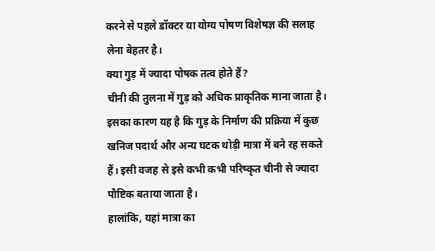करने से पहले डॉक्टर या योग्य पोषण विशेषज्ञ की सलाह लेना बेहतर है।
क्या गुड़ में ज्यादा पोषक तत्व होते हैं?
चीनी की तुलना में गुड़ को अधिक प्राकृतिक माना जाता है। इसका कारण यह है कि गुड़ के निर्माण की प्रक्रिया में कुछ खनिज पदार्थ और अन्य घटक थोड़ी मात्रा में बने रह सकते हैं। इसी वजह से इसे कभी कभी परिष्कृत चीनी से ज्यादा पौष्टिक बताया जाता है।
हालांकि, यहां मात्रा का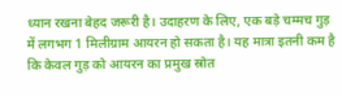ध्यान रखना बेहद जरूरी है। उदाहरण के लिए, एक बड़े चम्मच गुड़ में लगभग 1 मिलीग्राम आयरन हो सकता है। यह मात्रा इतनी कम है कि केवल गुड़ को आयरन का प्रमुख स्रोत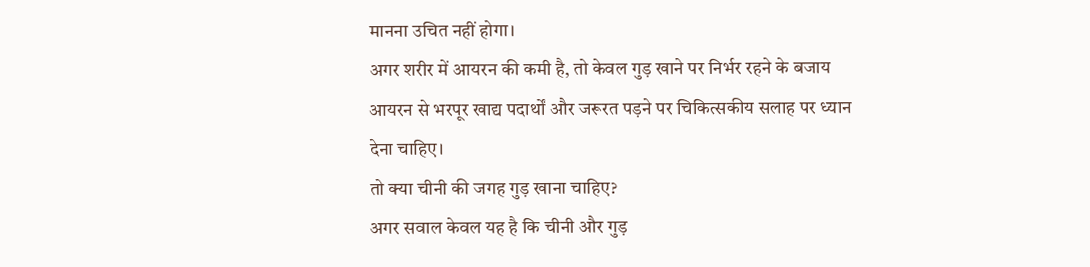मानना उचित नहीं होगा।
अगर शरीर में आयरन की कमी है, तो केवल गुड़ खाने पर निर्भर रहने के बजाय आयरन से भरपूर खाद्य पदार्थों और जरूरत पड़ने पर चिकित्सकीय सलाह पर ध्यान देना चाहिए।
तो क्या चीनी की जगह गुड़ खाना चाहिए?
अगर सवाल केवल यह है कि चीनी और गुड़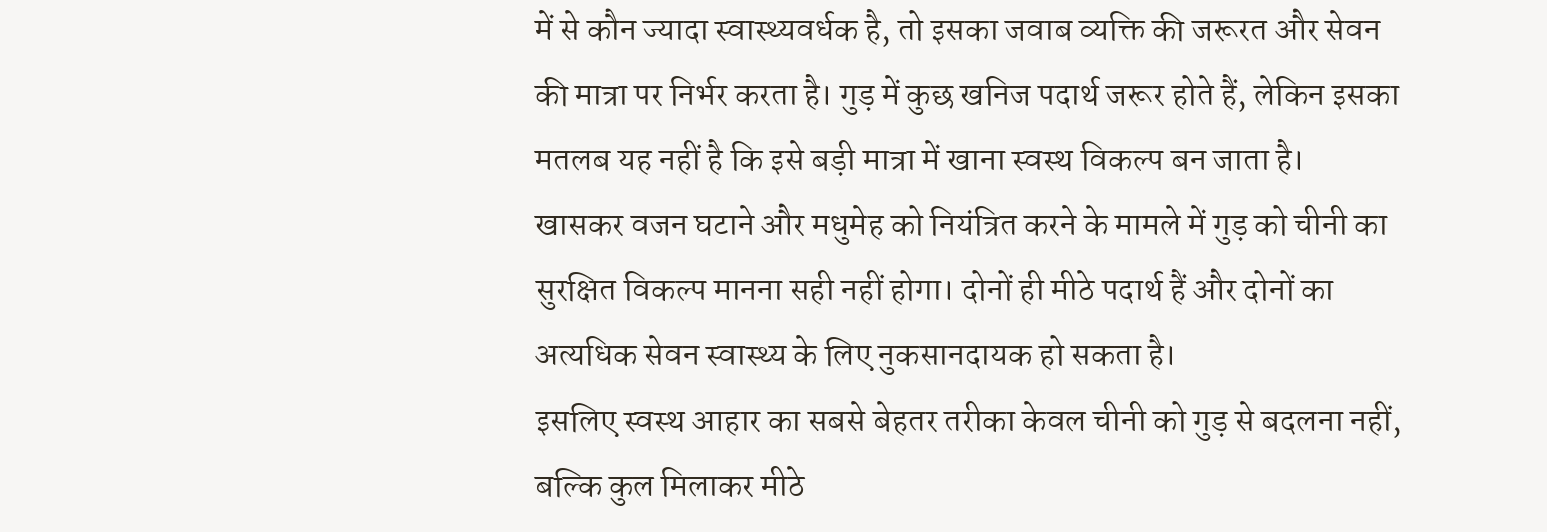में से कौन ज्यादा स्वास्थ्यवर्धक है, तो इसका जवाब व्यक्ति की जरूरत और सेवन की मात्रा पर निर्भर करता है। गुड़ में कुछ खनिज पदार्थ जरूर होते हैं, लेकिन इसका मतलब यह नहीं है कि इसे बड़ी मात्रा में खाना स्वस्थ विकल्प बन जाता है।
खासकर वजन घटाने और मधुमेह को नियंत्रित करने के मामले में गुड़ को चीनी का सुरक्षित विकल्प मानना सही नहीं होगा। दोनों ही मीठे पदार्थ हैं और दोनों का अत्यधिक सेवन स्वास्थ्य के लिए नुकसानदायक हो सकता है।
इसलिए स्वस्थ आहार का सबसे बेहतर तरीका केवल चीनी को गुड़ से बदलना नहीं, बल्कि कुल मिलाकर मीठे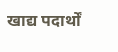खाद्य पदार्थों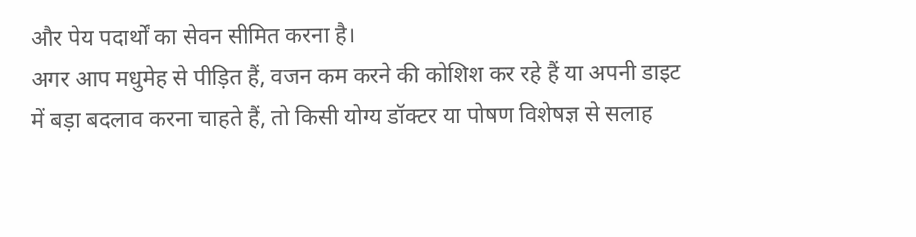और पेय पदार्थों का सेवन सीमित करना है।
अगर आप मधुमेह से पीड़ित हैं, वजन कम करने की कोशिश कर रहे हैं या अपनी डाइट में बड़ा बदलाव करना चाहते हैं, तो किसी योग्य डॉक्टर या पोषण विशेषज्ञ से सलाह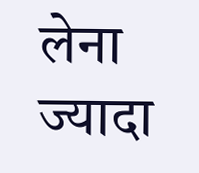लेना ज्यादा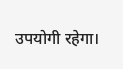उपयोगी रहेगा।